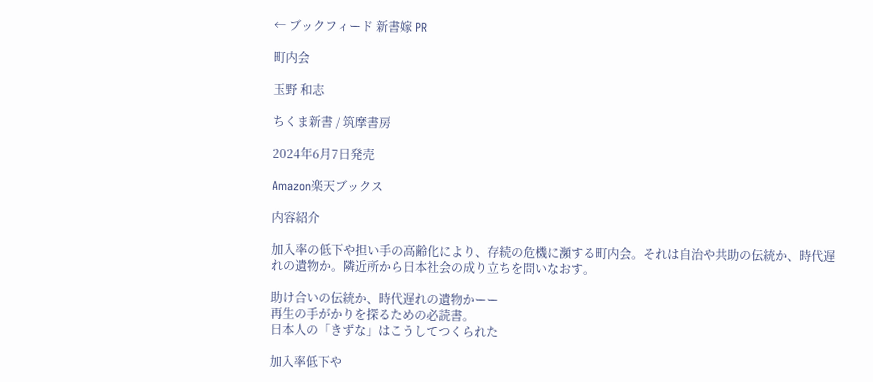← ブックフィード 新書嫁 PR

町内会

玉野 和志

ちくま新書 / 筑摩書房

2024年6月7日発売

Amazon楽天ブックス

内容紹介

加入率の低下や担い手の高齢化により、存続の危機に瀕する町内会。それは自治や共助の伝統か、時代遅れの遺物か。隣近所から日本社会の成り立ちを問いなおす。

助け合いの伝統か、時代遅れの遺物かーー
再生の手がかりを探るための必読書。
日本人の「きずな」はこうしてつくられた

加入率低下や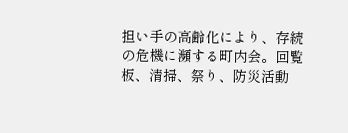担い手の高齢化により、存続の危機に瀕する町内会。回覧板、清掃、祭り、防災活動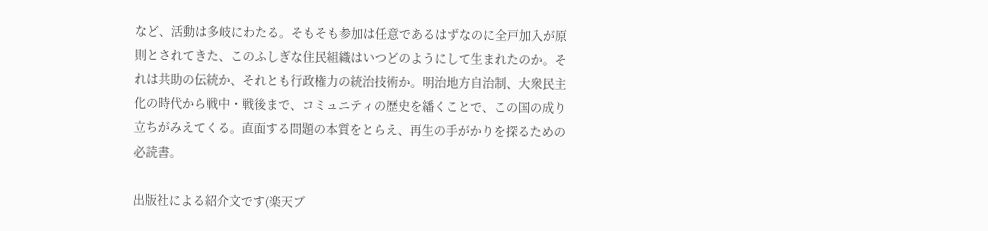など、活動は多岐にわたる。そもそも参加は任意であるはずなのに全戸加入が原則とされてきた、このふしぎな住民組織はいつどのようにして生まれたのか。それは共助の伝統か、それとも行政権力の統治技術か。明治地方自治制、大衆民主化の時代から戦中・戦後まで、コミュニティの歴史を繙くことで、この国の成り立ちがみえてくる。直面する問題の本質をとらえ、再生の手がかりを探るための必読書。

出版社による紹介文です(楽天ブ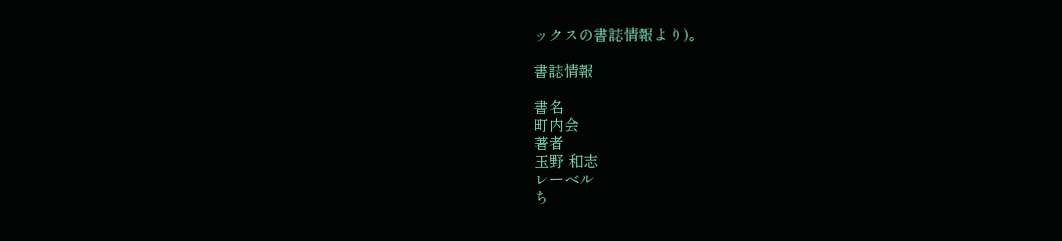ックスの書誌情報より)。

書誌情報

書名
町内会
著者
玉野 和志
レーベル
ち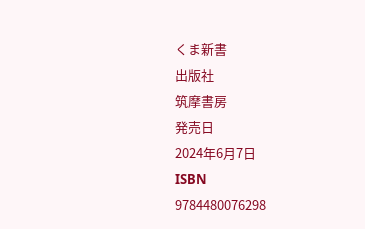くま新書
出版社
筑摩書房
発売日
2024年6月7日
ISBN
9784480076298